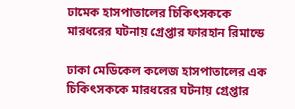ঢামেক হাসপাতালের চিকিৎসককে মারধরের ঘটনায় গ্রেপ্তার ফারহান রিমান্ডে

ঢাকা মেডিকেল কলেজ হাসপাতালের এক চিকিৎসককে মারধরের ঘটনায় গ্রেপ্তার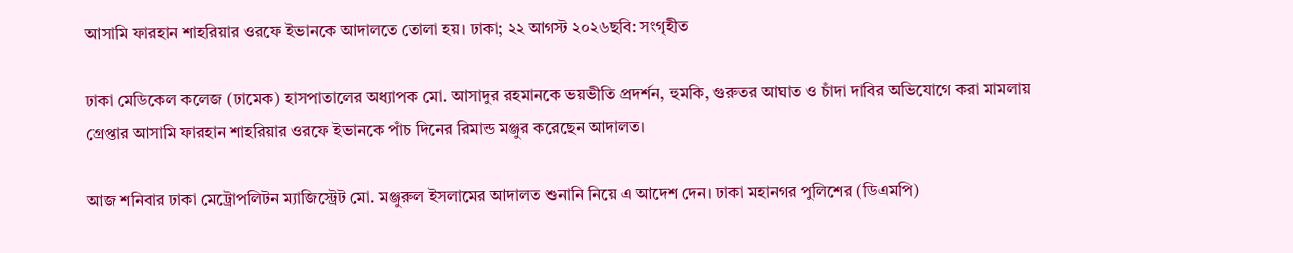আসামি ফারহান শাহরিয়ার ওরফে ইভানকে আদালতে তোলা হয়। ঢাকা; ২২ আগস্ট ২০২৬ছবি: সংগৃহীত

ঢাকা মেডিকেল কলেজ (ঢামেক) হাসপাতালের অধ্যাপক মো. আসাদুর রহমানকে ভয়ভীতি প্রদর্শন, হুমকি, গুরুতর আঘাত ও চাঁদা দাবির অভিযোগে করা মামলায় গ্রেপ্তার আসামি ফারহান শাহরিয়ার ওরফে ইভানকে পাঁচ দিনের রিমান্ড মঞ্জুর করেছেন আদালত।

আজ শনিবার ঢাকা মেট্রোপলিটন ম্যাজিস্ট্রেট মো. মঞ্জুরুল ইসলামের আদালত শুনানি নিয়ে এ আদেশ দেন। ঢাকা মহানগর পুলিশের (ডিএমপি)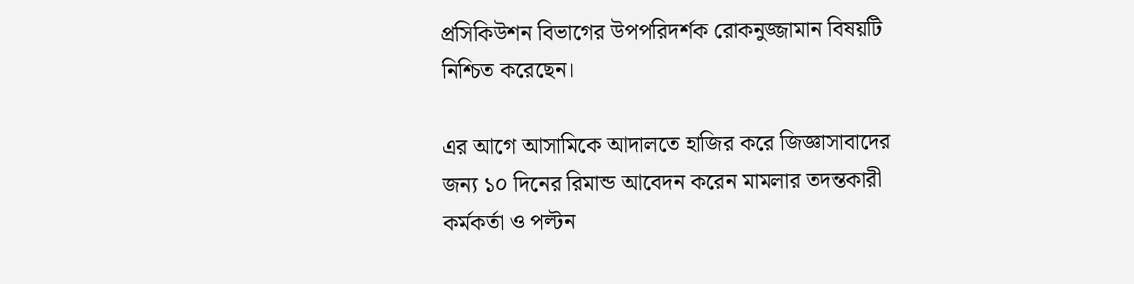প্রসিকিউশন বিভাগের উপপরিদর্শক রোকনুজ্জামান বিষয়টি নিশ্চিত করেছেন।

এর আগে আসামিকে আদালতে হাজির করে জিজ্ঞাসাবাদের জন্য ১০ দিনের রিমান্ড আবেদন করেন মামলার তদন্তকারী কর্মকর্তা ও পল্টন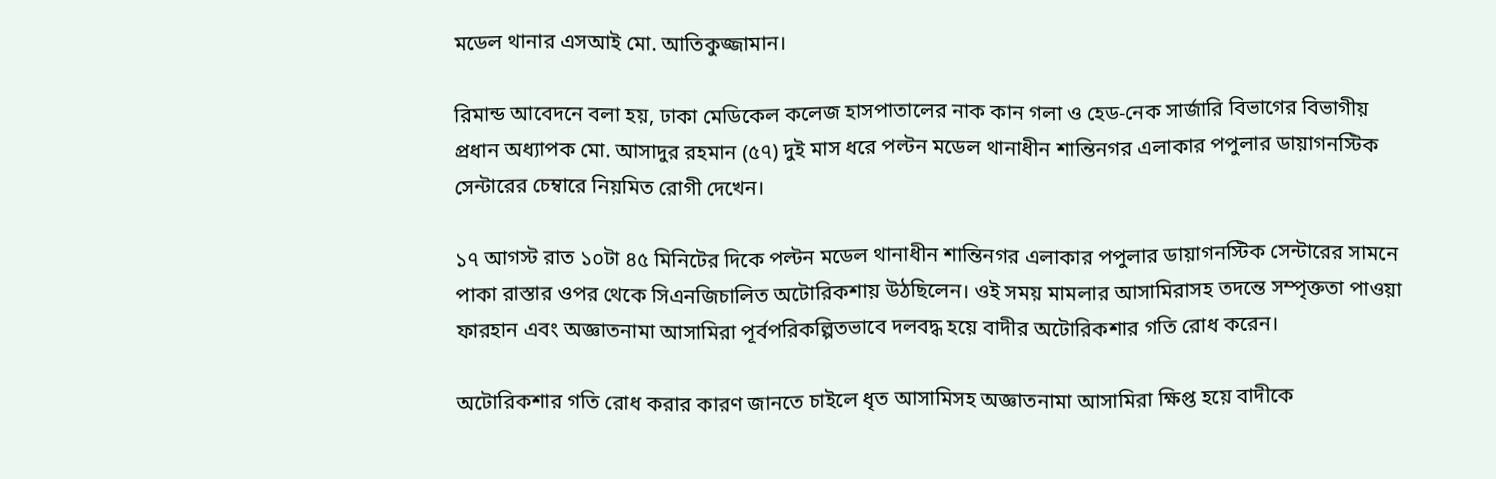মডেল থানার এসআই মো. আতিকুজ্জামান।

রিমান্ড আবেদনে বলা হয়, ঢাকা মেডিকেল কলেজ হাসপাতালের নাক কান গলা ও হেড-নেক সার্জারি বিভাগের বিভাগীয় প্রধান অধ্যাপক মো. আসাদুর রহমান (৫৭) দুই মাস ধরে পল্টন মডেল থানাধীন শান্তিনগর এলাকার পপুলার ডায়াগনস্টিক সেন্টারের চেম্বারে নিয়মিত রোগী দেখেন।

১৭ আগস্ট রাত ১০টা ৪৫ মিনিটের দিকে পল্টন মডেল থানাধীন শান্তিনগর এলাকার পপুলার ডায়াগনস্টিক সেন্টারের সামনে পাকা রাস্তার ওপর থেকে সিএনজিচালিত অটোরিকশায় উঠছিলেন। ওই সময় মামলার আসামিরাসহ তদন্তে সম্পৃক্ততা পাওয়া ফারহান এবং অজ্ঞাতনামা আসামিরা পূর্বপরিকল্পিতভাবে দলবদ্ধ হয়ে বাদীর অটোরিকশার গতি রোধ করেন।

অটোরিকশার গতি রোধ করার কারণ জানতে চাইলে ধৃত আসামিসহ অজ্ঞাতনামা আসামিরা ক্ষিপ্ত হয়ে বাদীকে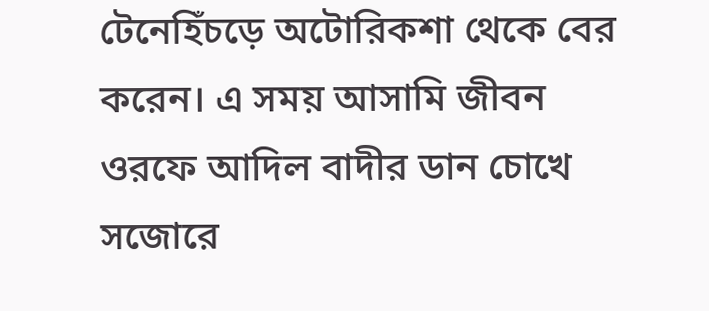টেনেহিঁচড়ে অটোরিকশা থেকে বের করেন। এ সময় আসামি জীবন ওরফে আদিল বাদীর ডান চোখে সজোরে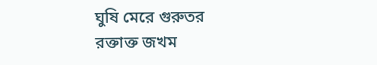ঘুষি মেরে গুরুতর রক্তাক্ত জখম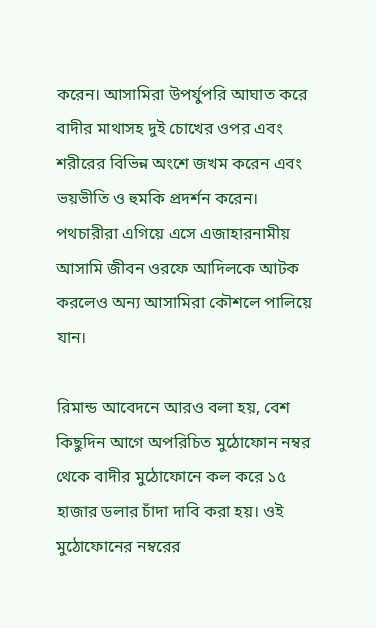করেন। আসামিরা উপর্যুপরি আঘাত করে বাদীর মাথাসহ দুই চোখের ওপর এবং শরীরের বিভিন্ন অংশে জখম করেন এবং ভয়ভীতি ও হুমকি প্রদর্শন করেন। পথচারীরা এগিয়ে এসে এজাহারনামীয় আসামি জীবন ওরফে আদিলকে আটক করলেও অন্য আসামিরা কৌশলে পালিয়ে যান।

রিমান্ড আবেদনে আরও বলা হয়, বেশ কিছুদিন আগে অপরিচিত মুঠোফোন নম্বর থেকে বাদীর মুঠোফোনে কল করে ১৫ হাজার ডলার চাঁদা দাবি করা হয়। ওই মুঠোফোনের নম্বরের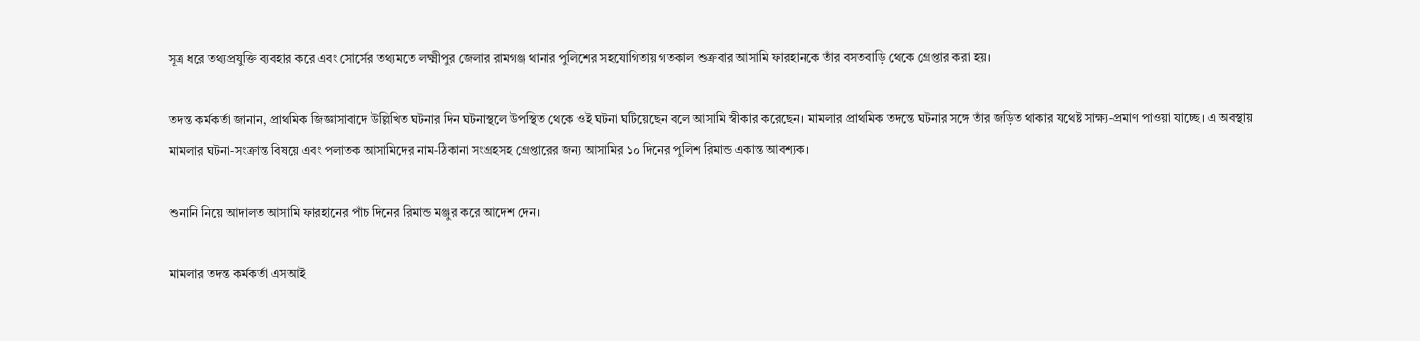সূত্র ধরে তথ্যপ্রযুক্তি ব্যবহার করে এবং সোর্সের তথ্যমতে লক্ষ্মীপুর জেলার রামগঞ্জ থানার পুলিশের সহযোগিতায় গতকাল শুক্রবার আসামি ফারহানকে তাঁর বসতবাড়ি থেকে গ্রেপ্তার করা হয়।

তদন্ত কর্মকর্তা জানান, প্রাথমিক জিজ্ঞাসাবাদে উল্লিখিত ঘটনার দিন ঘটনাস্থলে উপস্থিত থেকে ওই ঘটনা ঘটিয়েছেন বলে আসামি স্বীকার করেছেন। মামলার প্রাথমিক তদন্তে ঘটনার সঙ্গে তাঁর জড়িত থাকার যথেষ্ট সাক্ষ্য-প্রমাণ পাওয়া যাচ্ছে। এ অবস্থায় মামলার ঘটনা-সংক্রান্ত বিষয়ে এবং পলাতক আসামিদের নাম-ঠিকানা সংগ্রহসহ গ্রেপ্তারের জন্য আসামির ১০ দিনের পুলিশ রিমান্ড একান্ত আবশ্যক।

শুনানি নিয়ে আদালত আসামি ফারহানের পাঁচ দিনের রিমান্ড মঞ্জুর করে আদেশ দেন।

মামলার তদন্ত কর্মকর্তা এসআই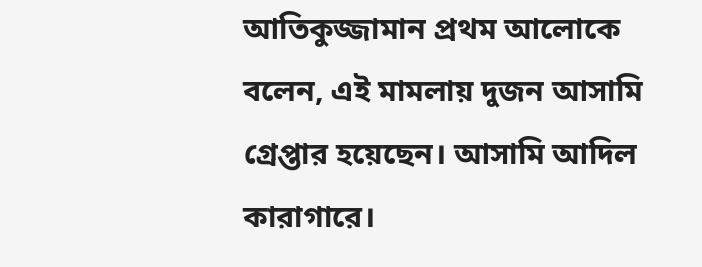আতিকুজ্জামান প্রথম আলোকে বলেন, এই মামলায় দুজন আসামি গ্রেপ্তার হয়েছেন। আসামি আদিল কারাগারে।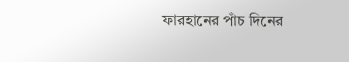ফারহানের পাঁচ দিনের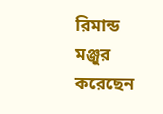রিমান্ড মঞ্জুর করেছেন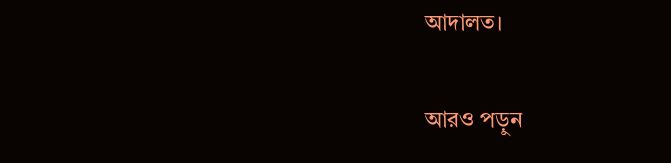আদালত।

আরও পড়ুন